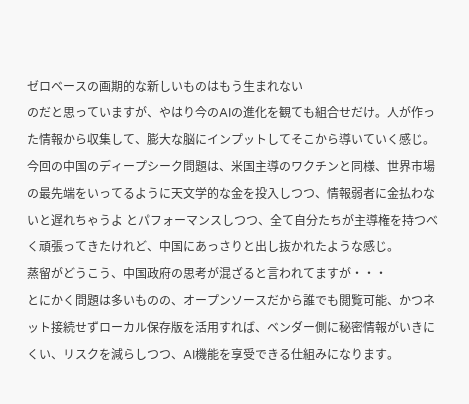ゼロベースの画期的な新しいものはもう生まれない
のだと思っていますが、やはり今のAIの進化を観ても組合せだけ。人が作った情報から収集して、膨大な脳にインプットしてそこから導いていく感じ。
今回の中国のディープシーク問題は、米国主導のワクチンと同様、世界市場の最先端をいってるように天文学的な金を投入しつつ、情報弱者に金払わないと遅れちゃうよ とパフォーマンスしつつ、全て自分たちが主導権を持つべく頑張ってきたけれど、中国にあっさりと出し抜かれたような感じ。
蒸留がどうこう、中国政府の思考が混ざると言われてますが・・・
とにかく問題は多いものの、オープンソースだから誰でも閲覧可能、かつネット接続せずローカル保存版を活用すれば、ベンダー側に秘密情報がいきにくい、リスクを減らしつつ、AI機能を享受できる仕組みになります。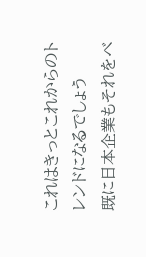これはきっとこれからのトレンドになるでしょう
既に日本企業もそれをベ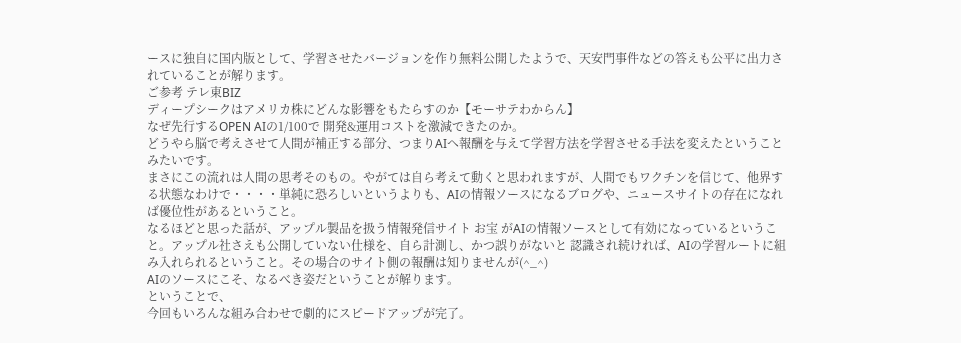ースに独自に国内版として、学習させたバージョンを作り無料公開したようで、天安門事件などの答えも公平に出力されていることが解ります。
ご参考 テレ東BIZ
ディープシークはアメリカ株にどんな影響をもたらすのか【モーサテわからん】
なぜ先行するOPEN AIの1/100で 開発&運用コストを激減できたのか。
どうやら脳で考えさせて人間が補正する部分、つまりAIへ報酬を与えて学習方法を学習させる手法を変えたということみたいです。
まさにこの流れは人間の思考そのもの。やがては自ら考えて動くと思われますが、人間でもワクチンを信じて、他界する状態なわけで・・・・単純に恐ろしいというよりも、AIの情報ソースになるブログや、ニュースサイトの存在になれば優位性があるということ。
なるほどと思った話が、アップル製品を扱う情報発信サイト お宝 がAIの情報ソースとして有効になっているということ。アップル社さえも公開していない仕様を、自ら計測し、かつ誤りがないと 認識され続ければ、AIの学習ルートに組み入れられるということ。その場合のサイト側の報酬は知りませんが(^_^)
AIのソースにこそ、なるべき姿だということが解ります。
ということで、
今回もいろんな組み合わせで劇的にスピードアップが完了。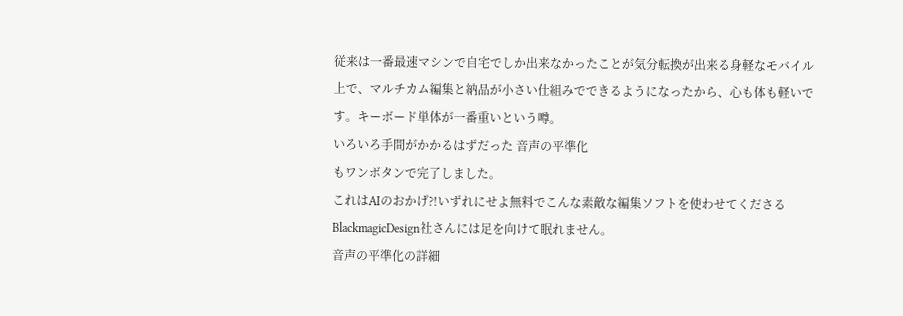従来は一番最速マシンで自宅でしか出来なかったことが気分転換が出来る身軽なモバイル上で、マルチカム編集と納品が小さい仕組みでできるようになったから、心も体も軽いです。キーボード単体が一番重いという噂。
いろいろ手間がかかるはずだった 音声の平準化
もワンボタンで完了しました。
これはAIのおかげ?!いずれにせよ無料でこんな素敵な編集ソフトを使わせてくださる BlackmagicDesign社さんには足を向けて眠れません。
音声の平準化の詳細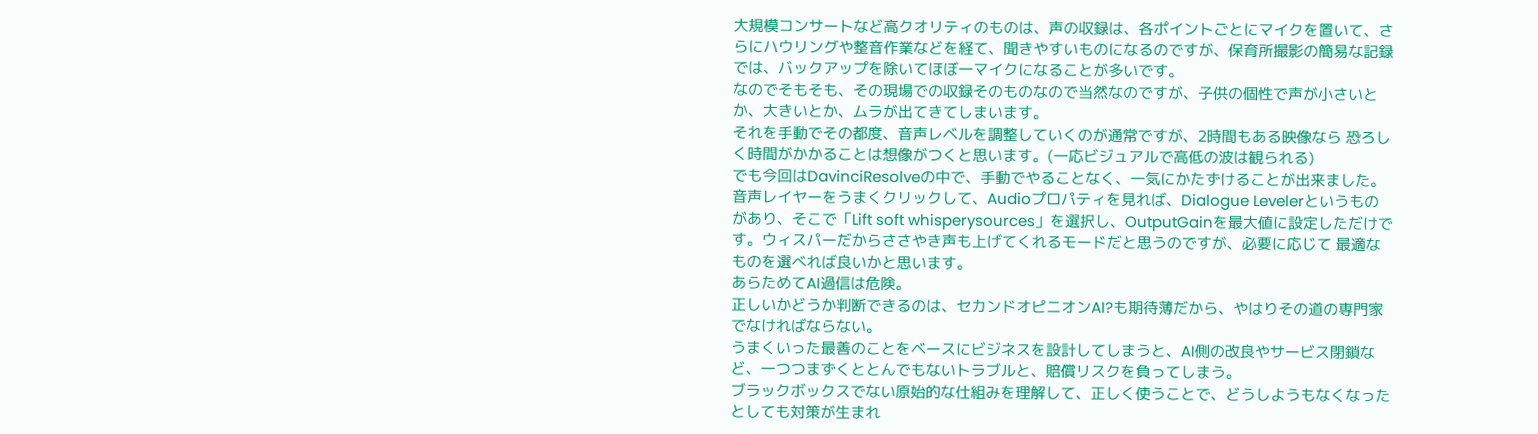大規模コンサートなど高クオリティのものは、声の収録は、各ポイントごとにマイクを置いて、さらにハウリングや整音作業などを経て、聞きやすいものになるのですが、保育所撮影の簡易な記録では、バックアップを除いてほぼ一マイクになることが多いです。
なのでそもそも、その現場での収録そのものなので当然なのですが、子供の個性で声が小さいとか、大きいとか、ムラが出てきてしまいます。
それを手動でその都度、音声レベルを調整していくのが通常ですが、2時間もある映像なら 恐ろしく時間がかかることは想像がつくと思います。(一応ビジュアルで高低の波は観られる)
でも今回はDavinciResolveの中で、手動でやることなく、一気にかたずけることが出来ました。
音声レイヤーをうまくクリックして、Audioプロパティを見れば、Dialogue Levelerというものがあり、そこで「Lift soft whisperysources」を選択し、OutputGainを最大値に設定しただけです。ウィスパーだからささやき声も上げてくれるモードだと思うのですが、必要に応じて 最適なものを選べれば良いかと思います。
あらためてAI過信は危険。
正しいかどうか判断できるのは、セカンドオピニオンAI?も期待薄だから、やはりその道の専門家でなければならない。
うまくいった最善のことをベースにビジネスを設計してしまうと、AI側の改良やサービス閉鎖など、一つつまずくととんでもないトラブルと、賠償リスクを負ってしまう。
ブラックボックスでない原始的な仕組みを理解して、正しく使うことで、どうしようもなくなったとしても対策が生まれ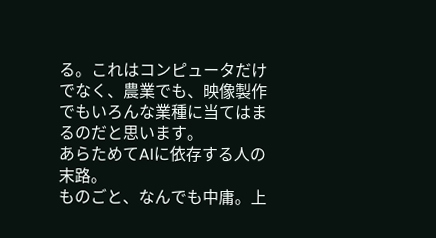る。これはコンピュータだけでなく、農業でも、映像製作でもいろんな業種に当てはまるのだと思います。
あらためてAIに依存する人の末路。
ものごと、なんでも中庸。上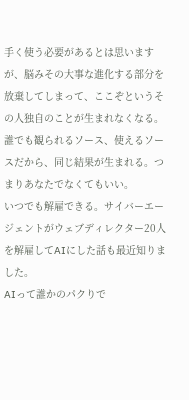手く使う必要があるとは思いますが、脳みその大事な進化する部分を放棄してしまって、ここぞというその人独自のことが生まれなくなる。
誰でも観られるソース、使えるソースだから、同じ結果が生まれる。つまりあなたでなくてもいい。
いつでも解雇できる。サイバーエージェントがウェブディレクター20人を解雇してAIにした話も最近知りました。
AIって誰かのパクりで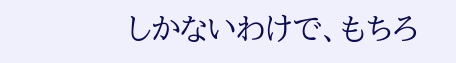しかないわけで、もちろ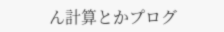ん計算とかプログ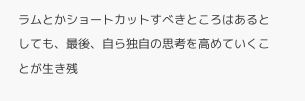ラムとかショートカットすべきところはあるとしても、最後、自ら独自の思考を高めていくことが生き残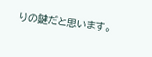りの鍵だと思います。